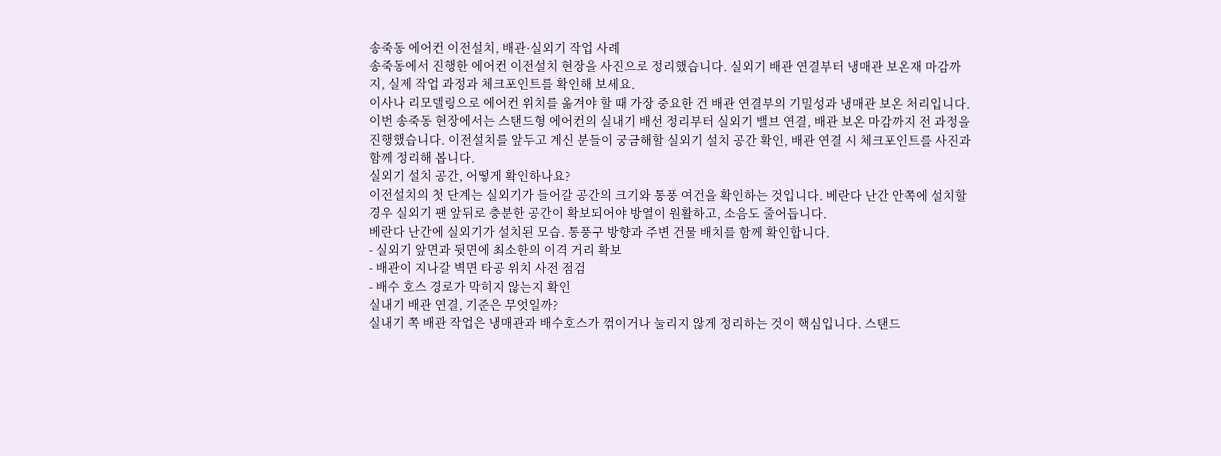송죽동 에어컨 이전설치, 배관·실외기 작업 사례
송죽동에서 진행한 에어컨 이전설치 현장을 사진으로 정리했습니다. 실외기 배관 연결부터 냉매관 보온재 마감까지, 실제 작업 과정과 체크포인트를 확인해 보세요.
이사나 리모델링으로 에어컨 위치를 옮겨야 할 때 가장 중요한 건 배관 연결부의 기밀성과 냉매관 보온 처리입니다. 이번 송죽동 현장에서는 스탠드형 에어컨의 실내기 배선 정리부터 실외기 밸브 연결, 배관 보온 마감까지 전 과정을 진행했습니다. 이전설치를 앞두고 계신 분들이 궁금해할 실외기 설치 공간 확인, 배관 연결 시 체크포인트를 사진과 함께 정리해 봅니다.
실외기 설치 공간, 어떻게 확인하나요?
이전설치의 첫 단계는 실외기가 들어갈 공간의 크기와 통풍 여건을 확인하는 것입니다. 베란다 난간 안쪽에 설치할 경우 실외기 팬 앞뒤로 충분한 공간이 확보되어야 방열이 원활하고, 소음도 줄어듭니다.
베란다 난간에 실외기가 설치된 모습. 통풍구 방향과 주변 건물 배치를 함께 확인합니다.
- 실외기 앞면과 뒷면에 최소한의 이격 거리 확보
- 배관이 지나갈 벽면 타공 위치 사전 점검
- 배수 호스 경로가 막히지 않는지 확인
실내기 배관 연결, 기준은 무엇일까?
실내기 쪽 배관 작업은 냉매관과 배수호스가 꺾이거나 눌리지 않게 정리하는 것이 핵심입니다. 스탠드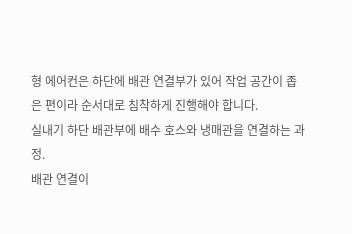형 에어컨은 하단에 배관 연결부가 있어 작업 공간이 좁은 편이라 순서대로 침착하게 진행해야 합니다.
실내기 하단 배관부에 배수 호스와 냉매관을 연결하는 과정.
배관 연결이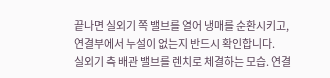끝나면 실외기 쪽 밸브를 열어 냉매를 순환시키고, 연결부에서 누설이 없는지 반드시 확인합니다.
실외기 측 배관 밸브를 렌치로 체결하는 모습. 연결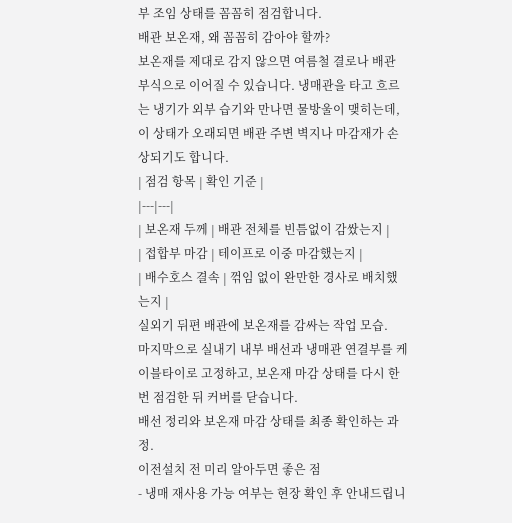부 조임 상태를 꼼꼼히 점검합니다.
배관 보온재, 왜 꼼꼼히 감아야 할까?
보온재를 제대로 감지 않으면 여름철 결로나 배관 부식으로 이어질 수 있습니다. 냉매관을 타고 흐르는 냉기가 외부 습기와 만나면 물방울이 맺히는데, 이 상태가 오래되면 배관 주변 벽지나 마감재가 손상되기도 합니다.
| 점검 항목 | 확인 기준 |
|---|---|
| 보온재 두께 | 배관 전체를 빈틈없이 감쌌는지 |
| 접합부 마감 | 테이프로 이중 마감했는지 |
| 배수호스 결속 | 꺾임 없이 완만한 경사로 배치했는지 |
실외기 뒤편 배관에 보온재를 감싸는 작업 모습.
마지막으로 실내기 내부 배선과 냉매관 연결부를 케이블타이로 고정하고, 보온재 마감 상태를 다시 한번 점검한 뒤 커버를 닫습니다.
배선 정리와 보온재 마감 상태를 최종 확인하는 과정.
이전설치 전 미리 알아두면 좋은 점
- 냉매 재사용 가능 여부는 현장 확인 후 안내드립니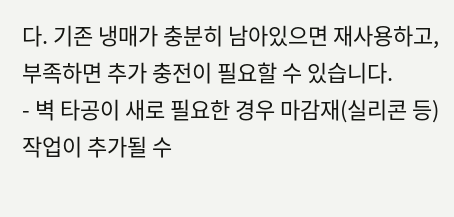다. 기존 냉매가 충분히 남아있으면 재사용하고, 부족하면 추가 충전이 필요할 수 있습니다.
- 벽 타공이 새로 필요한 경우 마감재(실리콘 등) 작업이 추가될 수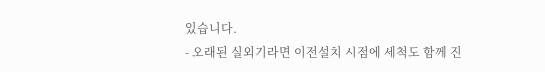있습니다.
- 오래된 실외기라면 이전설치 시점에 세척도 함께 진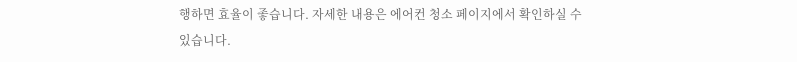행하면 효율이 좋습니다. 자세한 내용은 에어컨 청소 페이지에서 확인하실 수 있습니다.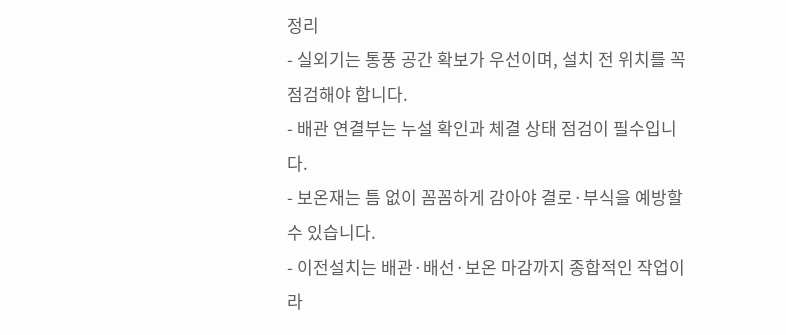정리
- 실외기는 통풍 공간 확보가 우선이며, 설치 전 위치를 꼭 점검해야 합니다.
- 배관 연결부는 누설 확인과 체결 상태 점검이 필수입니다.
- 보온재는 틈 없이 꼼꼼하게 감아야 결로·부식을 예방할 수 있습니다.
- 이전설치는 배관·배선·보온 마감까지 종합적인 작업이라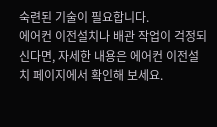숙련된 기술이 필요합니다.
에어컨 이전설치나 배관 작업이 걱정되신다면, 자세한 내용은 에어컨 이전설치 페이지에서 확인해 보세요.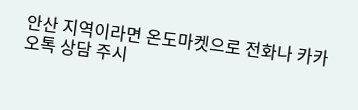안산 지역이라면 온도마켓으로 전화나 카카오톡 상담 주시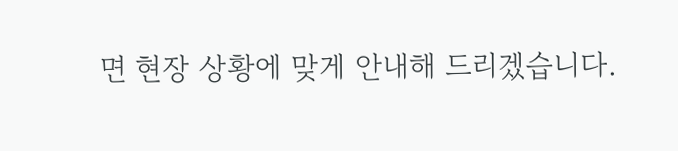면 현장 상황에 맞게 안내해 드리겠습니다.